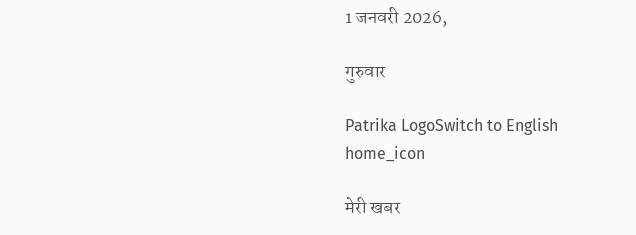1 जनवरी 2026,

गुरुवार

Patrika LogoSwitch to English
home_icon

मेरी खबर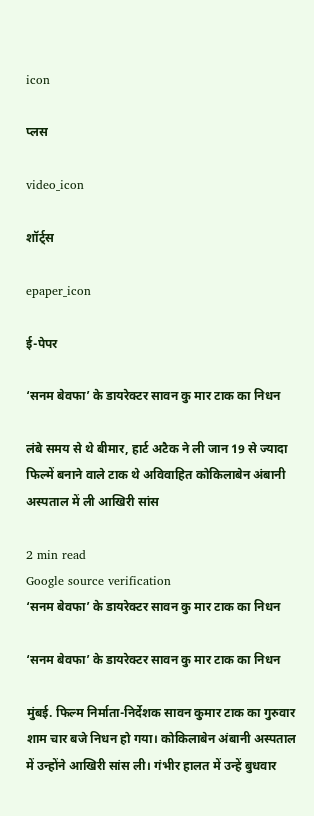icon

प्लस

video_icon

शॉर्ट्स

epaper_icon

ई-पेपर

‘सनम बेवफा’ के डायरेक्टर सावन कु मार टाक का निधन

लंबे समय से थे बीमार, हार्ट अटैक ने ली जान 19 से ज्यादा फिल्में बनाने वाले टाक थे अविवाहित कोकिलाबेन अंबानी अस्पताल में ली आखिरी सांस

2 min read
Google source verification
‘सनम बेवफा’ के डायरेक्टर सावन कु मार टाक का निधन

‘सनम बेवफा’ के डायरेक्टर सावन कु मार टाक का निधन

मुंबई. फिल्म निर्माता-निर्देशक सावन कुमार टाक का गुरुवार शाम चार बजे निधन हो गया। कोकिलाबेन अंबानी अस्पताल में उन्होंने आखिरी सांस ली। गंभीर हालत में उन्हें बुधवार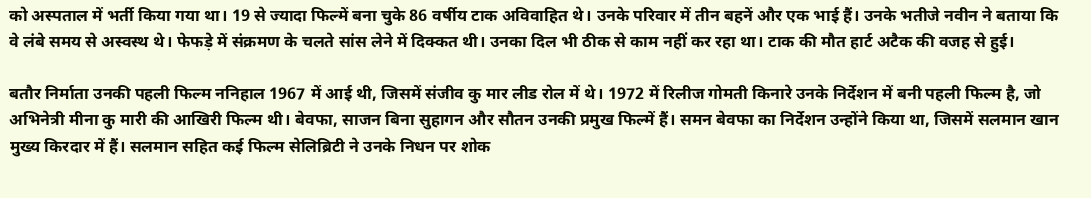को अस्पताल में भर्ती किया गया था। 19 से ज्यादा फिल्में बना चुके 86 वर्षीय टाक अविवाहित थे। उनके परिवार में तीन बहनें और एक भाई हैं। उनके भतीजे नवीन ने बताया कि वे लंबे समय से अस्वस्थ थे। फेफड़े में संक्रमण के चलते सांस लेने में दिक्कत थी। उनका दिल भी ठीक से काम नहीं कर रहा था। टाक की मौत हार्ट अटैक की वजह से हुई।

बतौर निर्माता उनकी पहली फिल्म ननिहाल 1967 में आई थी, जिसमें संजीव कु मार लीड रोल में थे। 1972 में रिलीज गोमती किनारे उनके निर्देशन में बनी पहली फिल्म है, जो अभिनेत्री मीना कु मारी की आखिरी फिल्म थी। बेवफा, साजन बिना सुहागन और सौतन उनकी प्रमुख फिल्में हैं। समन बेवफा का निर्देशन उन्होंने किया था, जिसमें सलमान खान मुख्य किरदार में हैं। सलमान सहित कई फिल्म सेलिब्रिटी ने उनके निधन पर शोक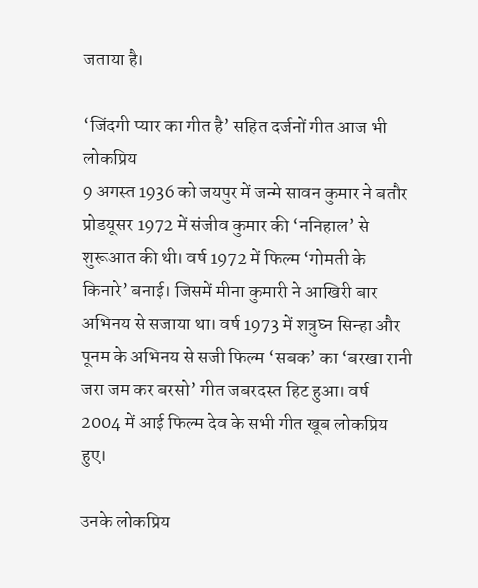जताया है।

‘जिंदगी प्यार का गीत है’ सहित दर्जनों गीत आज भी लोकप्रिय
9 अगस्त 1936 को जयपुर में जन्मे सावन कुमार ने बतौर प्रोडयूसर 1972 में संजीव कुमार की ‘ननिहाल’ से शुरूआत की थी। वर्ष 1972 में फिल्म ‘गोमती के किनारे’ बनाई। जिसमें मीना कुमारी ने आखिरी बार अभिनय से सजाया था। वर्ष 1973 में शत्रुघ्न सिन्हा और पूनम के अभिनय से सजी फिल्म ‘सबक’ का ‘बरखा रानी जरा जम कर बरसो’ गीत जबरदस्त हिट हुआ। वर्ष 2004 में आई फिल्म देव के सभी गीत खूब लोकप्रिय हुए।

उनके लोकप्रिय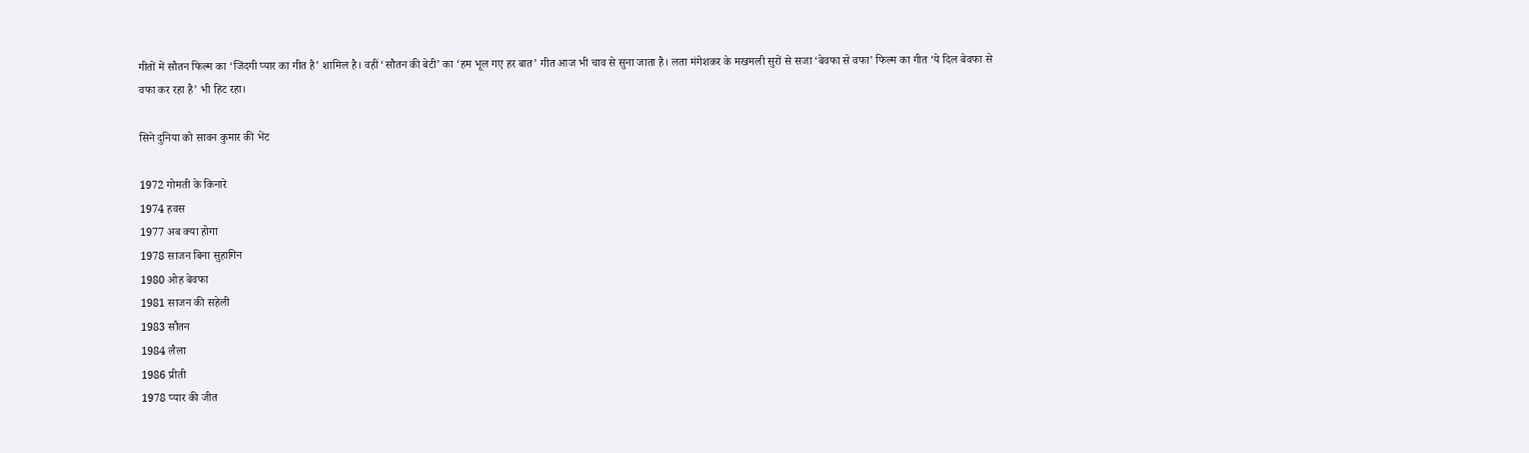गीतों में सौतन फिल्म का ‘जिंदगी प्यार का गीत है’ शामिल है। वहीं ‘सौतन की बेटी’ का ‘हम भूल गए हर बात’ गीत आज भी चाव से सुना जाता है। लता मंगेशकर के मखमली सुरों से सजा ‘बेवफा से वफा’ फिल्म का गीत ‘ये दिल बेवफा से वफा कर रहा है’ भी हिट रहा।

सिने दुनिया को सावन कुमार की भेंट

1972 गोमती के किनारे
1974 हवस
1977 अब क्या होगा
1978 साजन बिना सुहागिन
1980 ओह बेवफा
1981 साजन की सहेली
1983 सौतन
1984 लैला
1986 प्रीती
1978 प्यार की जीत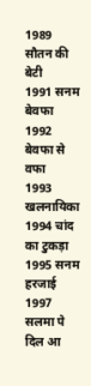1989 सौतन की बेटी
1991 सनम बेवफा
1992 बेवफा से वफा
1993 खलनायिका
1994 चांद का टुकड़ा
1995 सनम हरजाई
1997 सलमा पे दिल आ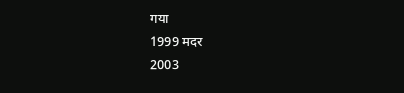गया
1999 मदर
2003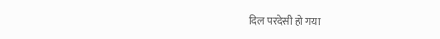दिल परदेसी हो गया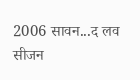2006 सावन...द लव सीजन